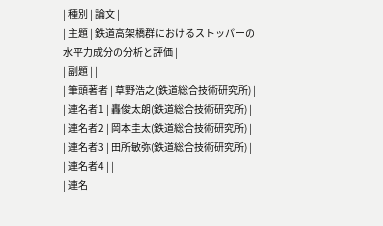| 種別 | 論文 |
| 主題 | 鉄道高架橋群におけるストッパーの水平力成分の分析と評価 |
| 副題 | |
| 筆頭著者 | 草野浩之(鉄道総合技術研究所) |
| 連名者1 | 轟俊太朗(鉄道総合技術研究所) |
| 連名者2 | 岡本圭太(鉄道総合技術研究所) |
| 連名者3 | 田所敏弥(鉄道総合技術研究所) |
| 連名者4 | |
| 連名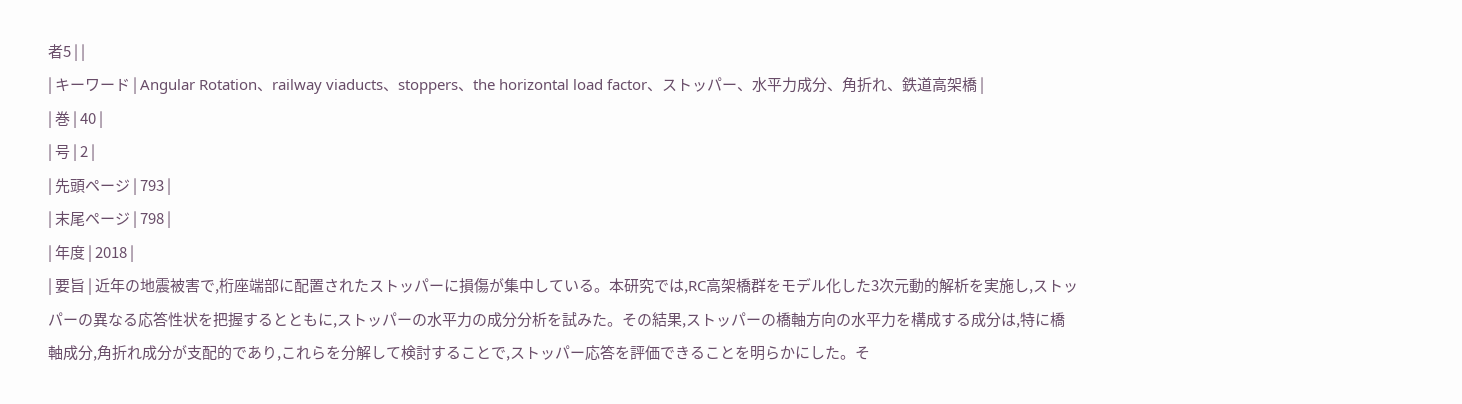者5 | |
| キーワード | Angular Rotation、railway viaducts、stoppers、the horizontal load factor、ストッパー、水平力成分、角折れ、鉄道高架橋 |
| 巻 | 40 |
| 号 | 2 |
| 先頭ページ | 793 |
| 末尾ページ | 798 |
| 年度 | 2018 |
| 要旨 | 近年の地震被害で,桁座端部に配置されたストッパーに損傷が集中している。本研究では,RC高架橋群をモデル化した3次元動的解析を実施し,ストッパーの異なる応答性状を把握するとともに,ストッパーの水平力の成分分析を試みた。その結果,ストッパーの橋軸方向の水平力を構成する成分は,特に橋軸成分,角折れ成分が支配的であり,これらを分解して検討することで,ストッパー応答を評価できることを明らかにした。そ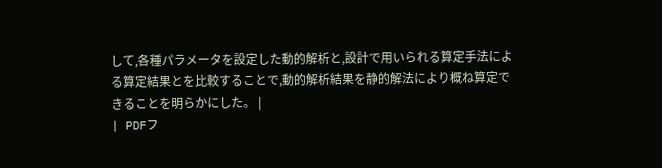して,各種パラメータを設定した動的解析と,設計で用いられる算定手法による算定結果とを比較することで,動的解析結果を静的解法により概ね算定できることを明らかにした。 |
| PDFフ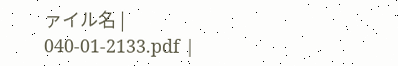ァイル名 | 040-01-2133.pdf |